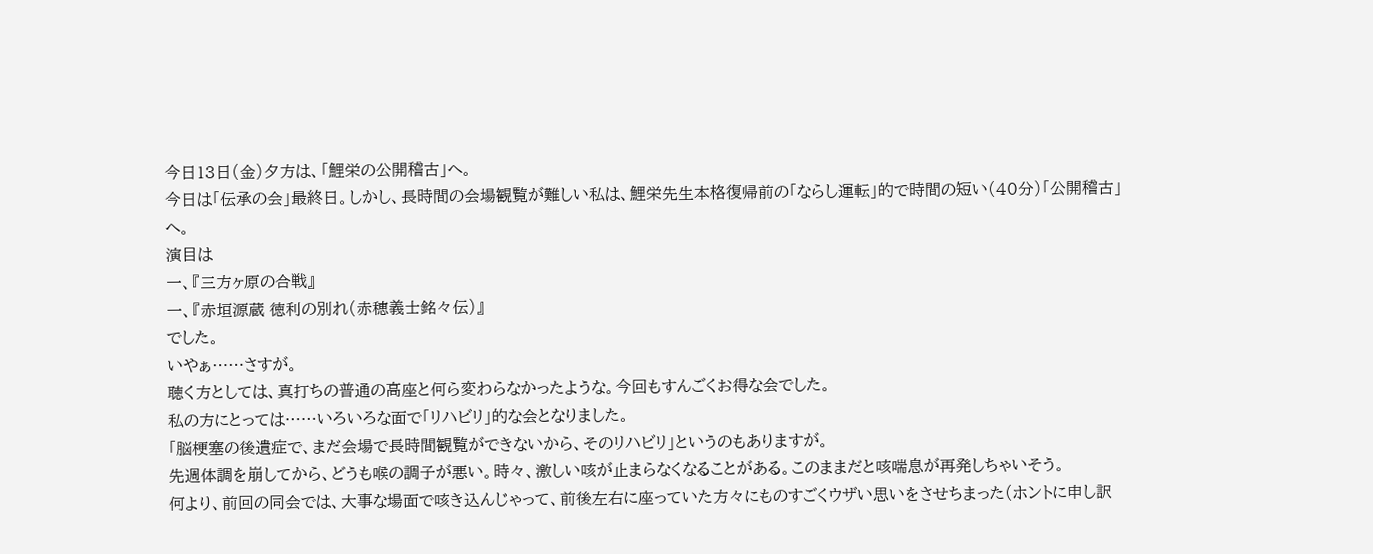今日13日(金)夕方は、「鯉栄の公開稽古」へ。
今日は「伝承の会」最終日。しかし、長時間の会場観覧が難しい私は、鯉栄先生本格復帰前の「ならし運転」的で時間の短い(40分)「公開稽古」へ。
演目は
一、『三方ヶ原の合戦』
一、『赤垣源蔵 徳利の別れ(赤穂義士銘々伝)』
でした。
いやぁ……さすが。
聴く方としては、真打ちの普通の高座と何ら変わらなかったような。今回もすんごくお得な会でした。
私の方にとっては……いろいろな面で「リハビリ」的な会となりました。
「脳梗塞の後遺症で、まだ会場で長時間観覧ができないから、そのリハビリ」というのもありますが。
先週体調を崩してから、どうも喉の調子が悪い。時々、激しい咳が止まらなくなることがある。このままだと咳喘息が再発しちゃいそう。
何より、前回の同会では、大事な場面で咳き込んじゃって、前後左右に座っていた方々にものすごくウザい思いをさせちまった(ホントに申し訳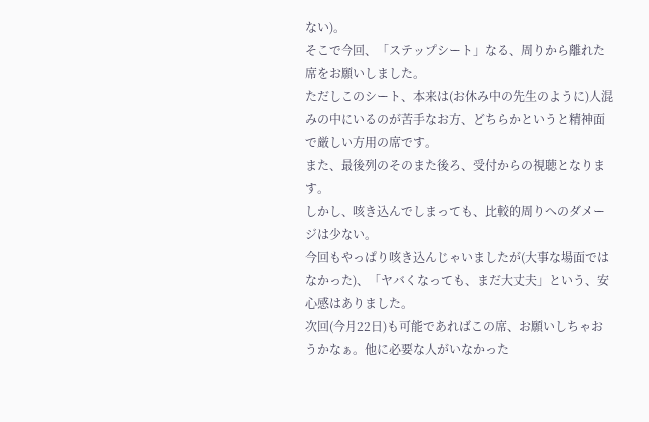ない)。
そこで今回、「ステップシート」なる、周りから離れた席をお願いしました。
ただしこのシート、本来は(お休み中の先生のように)人混みの中にいるのが苦手なお方、どちらかというと精神面で厳しい方用の席です。
また、最後列のそのまた後ろ、受付からの視聴となります。
しかし、咳き込んでしまっても、比較的周りへのダメージは少ない。
今回もやっぱり咳き込んじゃいましたが(大事な場面ではなかった)、「ヤバくなっても、まだ大丈夫」という、安心感はありました。
次回(今月22日)も可能であればこの席、お願いしちゃおうかなぁ。他に必要な人がいなかった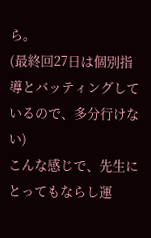ら。
(最終回27日は個別指導とバッティングしているので、多分行けない)
こんな感じで、先生にとってもならし運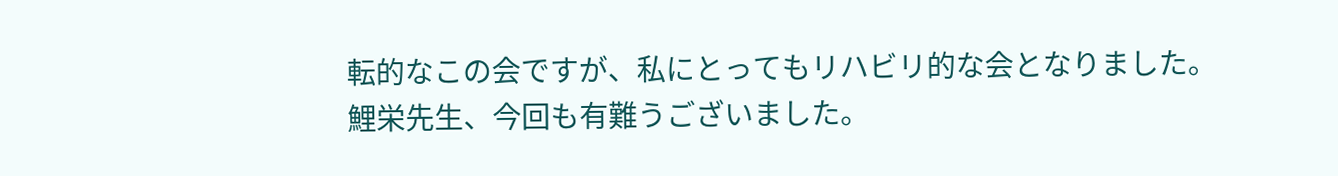転的なこの会ですが、私にとってもリハビリ的な会となりました。
鯉栄先生、今回も有難うございました。